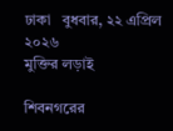ঢাকা   বুধবার, ২২ এপ্রিল ২০২৬
মুক্তির লড়াই

শিবনগরের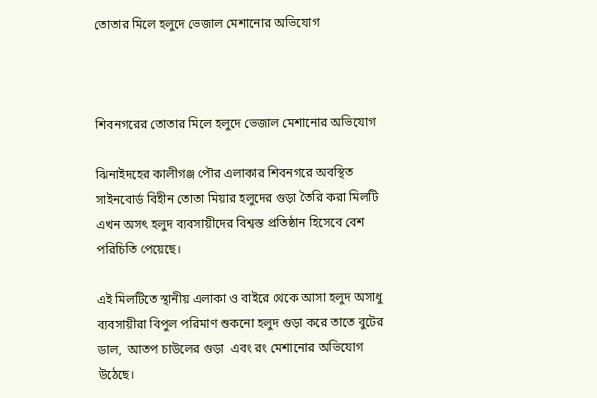তোতার মিলে হলুদে ভেজাল মেশানোর অভিযোগ



শিবনগরের তোতার মিলে হলুদে ভেজাল মেশানোর অভিযোগ

ঝিনাইদহের কালীগঞ্জ পৌর এলাকার শিবনগরে অবস্থিত   সাইনবোর্ড বিহীন তোতা মিয়ার হলুদের গুড়া তৈরি করা মিলটি এখন অসৎ হলুদ ব্যবসায়ীদের বিশ্বস্ত প্রতিষ্ঠান হিসেবে বেশ পরিচিতি পেয়েছে।

এই মিলটিতে স্থানীয় এলাকা ও বাইরে থেকে আসা হলুদ অসাধু ব্যবসায়ীরা বিপুল পরিমাণ শুকনো হলুদ গুড়া করে তাতে বুটের ডাল,  আতপ চাউলের গুড়া  এবং রং মেশানোর অভিযোগ উঠেছে।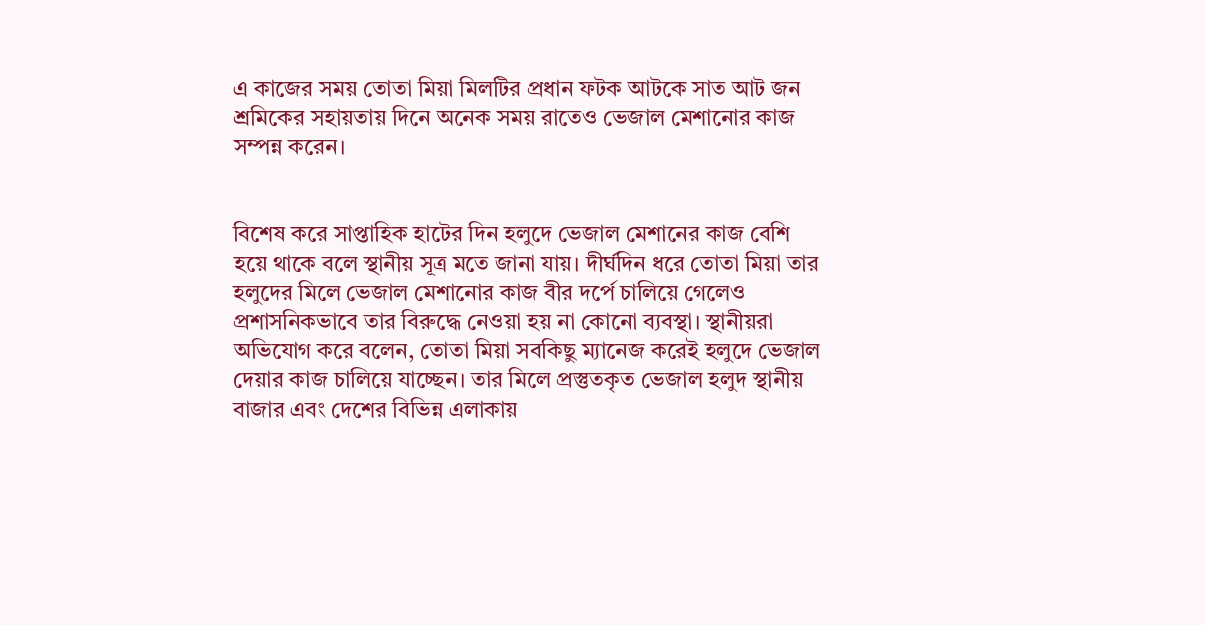এ কাজের সময় তোতা মিয়া মিলটির প্রধান ফটক আটকে সাত আট জন শ্রমিকের সহায়তায় দিনে অনেক সময় রাতেও ভেজাল মেশানোর কাজ সম্পন্ন করেন।


বিশেষ করে সাপ্তাহিক হাটের দিন হলুদে ভেজাল মেশানের কাজ বেশি হয়ে থাকে বলে স্থানীয় সূত্র মতে জানা যায়। দীর্ঘদিন ধরে তোতা মিয়া তার হলুদের মিলে ভেজাল মেশানোর কাজ বীর দর্পে চালিয়ে গেলেও প্রশাসনিকভাবে তার বিরুদ্ধে নেওয়া হয় না কোনো ব্যবস্থা। স্থানীয়রা অভিযোগ করে বলেন, তোতা মিয়া সবকিছু ম্যানেজ করেই হলুদে ভেজাল দেয়ার কাজ চালিয়ে যাচ্ছেন। তার মিলে প্রস্তুতকৃত ভেজাল হলুদ স্থানীয় বাজার এবং দেশের বিভিন্ন এলাকায়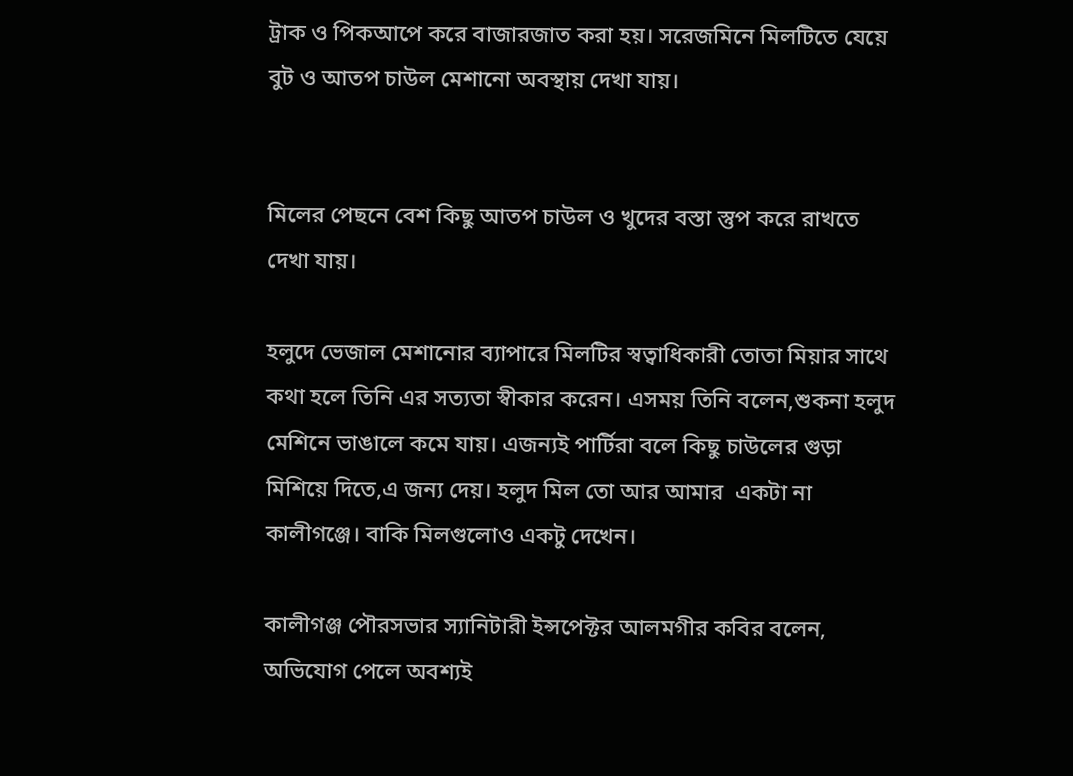ট্রাক ও পিকআপে করে বাজারজাত করা হয়। সরেজমিনে মিলটিতে যেয়ে বুট ও আতপ চাউল মেশানো অবস্থায় দেখা যায়।


মিলের পেছনে বেশ কিছু আতপ চাউল ও খুদের বস্তা স্তুপ করে রাখতে দেখা যায়।

হলুদে ভেজাল মেশানোর ব্যাপারে মিলটির স্বত্বাধিকারী তোতা মিয়ার সাথে কথা হলে তিনি এর সত্যতা স্বীকার করেন। এসময় তিনি বলেন,শুকনা হলুদ মেশিনে ভাঙালে কমে যায়। এজন্যই পার্টিরা বলে কিছু চাউলের গুড়া মিশিয়ে দিতে,এ জন্য দেয়। হলুদ মিল তো আর আমার  একটা না কালীগঞ্জে। বাকি মিলগুলোও একটু দেখেন।

কালীগঞ্জ পৌরসভার স্যানিটারী ইন্সপেক্টর আলমগীর কবির বলেন, অভিযোগ পেলে অবশ্যই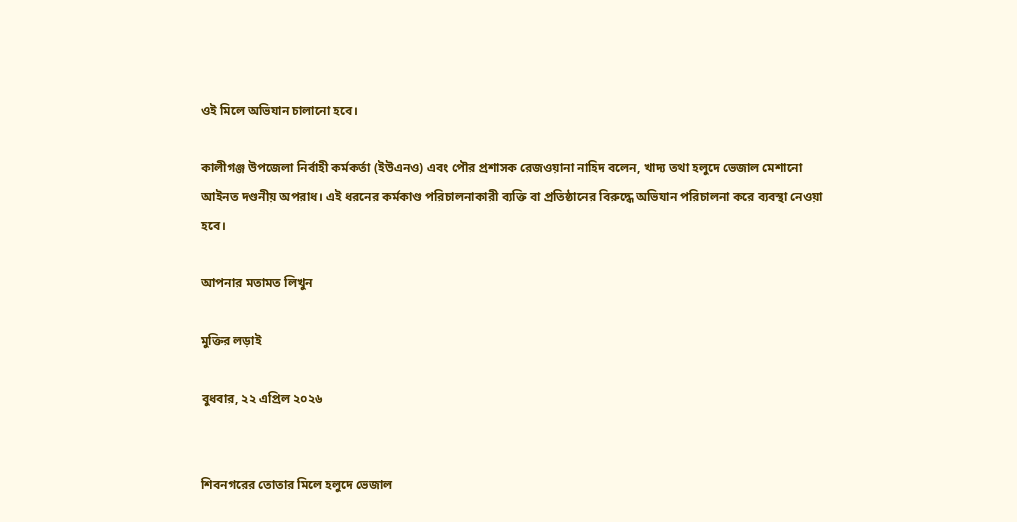ওই মিলে অভিযান চালানো হবে।

কালীগঞ্জ উপজেলা নির্বাহী কর্মকর্তা (ইউএনও) এবং পৌর প্রশাসক রেজওয়ানা নাহিদ বলেন, খাদ্য তথা হলুদে ভেজাল মেশানো আইনত দণ্ডনীয় অপরাধ। এই ধরনের কর্মকাণ্ড পরিচালনাকারী ব্যক্তি বা প্রতিষ্ঠানের বিরুদ্ধে অভিযান পরিচালনা করে ব্যবস্থা নেওয়া হবে।

আপনার মতামত লিখুন

মুক্তির লড়াই

বুধবার, ২২ এপ্রিল ২০২৬


শিবনগরের তোতার মিলে হলুদে ভেজাল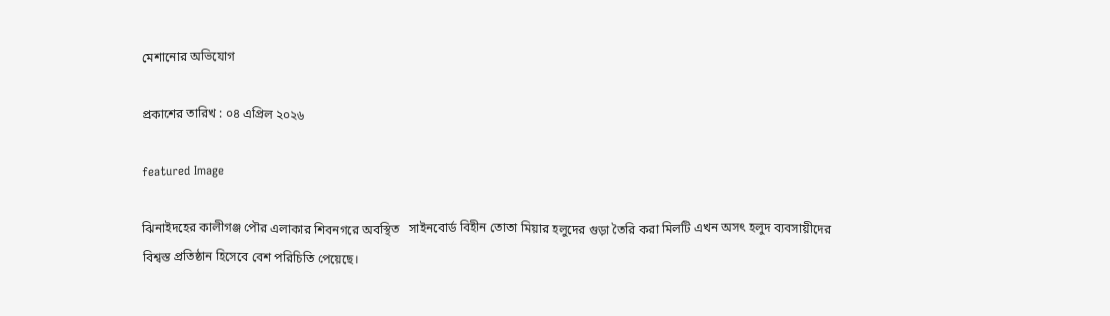মেশানোর অভিযোগ

প্রকাশের তারিখ : ০৪ এপ্রিল ২০২৬

featured Image

ঝিনাইদহের কালীগঞ্জ পৌর এলাকার শিবনগরে অবস্থিত   সাইনবোর্ড বিহীন তোতা মিয়ার হলুদের গুড়া তৈরি করা মিলটি এখন অসৎ হলুদ ব্যবসায়ীদের বিশ্বস্ত প্রতিষ্ঠান হিসেবে বেশ পরিচিতি পেয়েছে।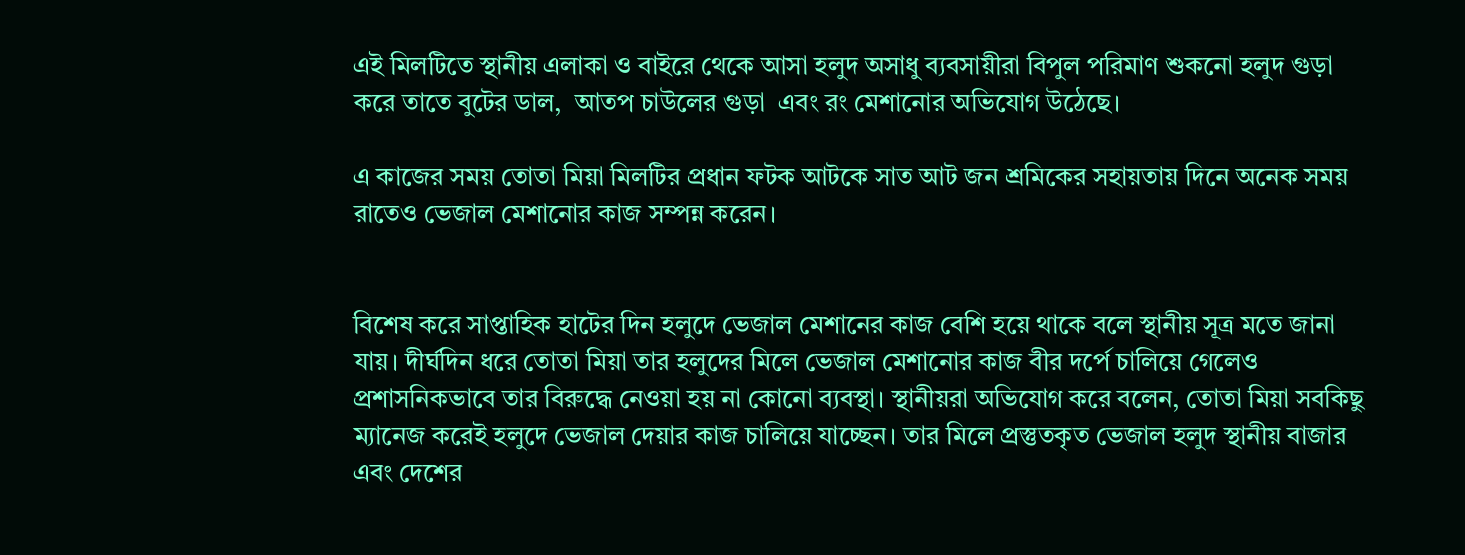এই মিলটিতে স্থানীয় এলাকা ও বাইরে থেকে আসা হলুদ অসাধু ব্যবসায়ীরা বিপুল পরিমাণ শুকনো হলুদ গুড়া করে তাতে বুটের ডাল,  আতপ চাউলের গুড়া  এবং রং মেশানোর অভিযোগ উঠেছে।

এ কাজের সময় তোতা মিয়া মিলটির প্রধান ফটক আটকে সাত আট জন শ্রমিকের সহায়তায় দিনে অনেক সময় রাতেও ভেজাল মেশানোর কাজ সম্পন্ন করেন।


বিশেষ করে সাপ্তাহিক হাটের দিন হলুদে ভেজাল মেশানের কাজ বেশি হয়ে থাকে বলে স্থানীয় সূত্র মতে জানা যায়। দীর্ঘদিন ধরে তোতা মিয়া তার হলুদের মিলে ভেজাল মেশানোর কাজ বীর দর্পে চালিয়ে গেলেও প্রশাসনিকভাবে তার বিরুদ্ধে নেওয়া হয় না কোনো ব্যবস্থা। স্থানীয়রা অভিযোগ করে বলেন, তোতা মিয়া সবকিছু ম্যানেজ করেই হলুদে ভেজাল দেয়ার কাজ চালিয়ে যাচ্ছেন। তার মিলে প্রস্তুতকৃত ভেজাল হলুদ স্থানীয় বাজার এবং দেশের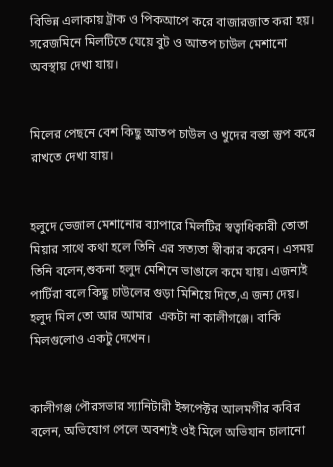বিভিন্ন এলাকায় ট্রাক ও পিকআপে করে বাজারজাত করা হয়। সরেজমিনে মিলটিতে যেয়ে বুট ও আতপ চাউল মেশানো অবস্থায় দেখা যায়।


মিলের পেছনে বেশ কিছু আতপ চাউল ও খুদের বস্তা স্তুপ করে রাখতে দেখা যায়।


হলুদে ভেজাল মেশানোর ব্যাপারে মিলটির স্বত্বাধিকারী তোতা মিয়ার সাথে কথা হলে তিনি এর সত্যতা স্বীকার করেন। এসময় তিনি বলেন,শুকনা হলুদ মেশিনে ভাঙালে কমে যায়। এজন্যই পার্টিরা বলে কিছু চাউলের গুড়া মিশিয়ে দিতে,এ জন্য দেয়। হলুদ মিল তো আর আমার  একটা না কালীগঞ্জে। বাকি মিলগুলোও একটু দেখেন।


কালীগঞ্জ পৌরসভার স্যানিটারী ইন্সপেক্টর আলমগীর কবির বলেন, অভিযোগ পেলে অবশ্যই ওই মিলে অভিযান চালানো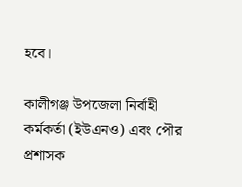হবে।

কালীগঞ্জ উপজেলা নির্বাহী কর্মকর্তা (ইউএনও) এবং পৌর প্রশাসক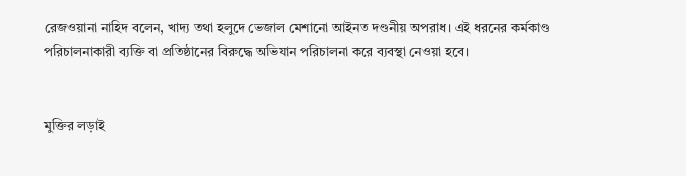রেজওয়ানা নাহিদ বলেন, খাদ্য তথা হলুদে ভেজাল মেশানো আইনত দণ্ডনীয় অপরাধ। এই ধরনের কর্মকাণ্ড পরিচালনাকারী ব্যক্তি বা প্রতিষ্ঠানের বিরুদ্ধে অভিযান পরিচালনা করে ব্যবস্থা নেওয়া হবে।


মুক্তির লড়াই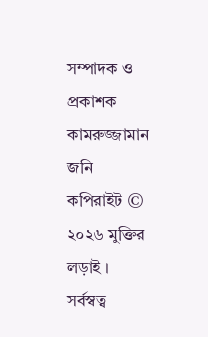সম্পাদক ও প্রকাশক কামরুজ্জামান জনি
কপিরাইট © ২০২৬ মুক্তির লড়াই । সর্বস্বত্ব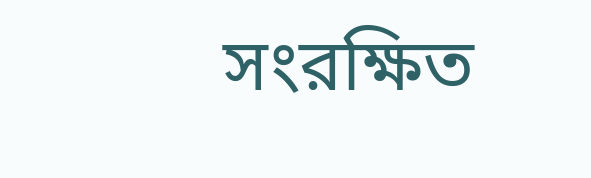সংরক্ষিত